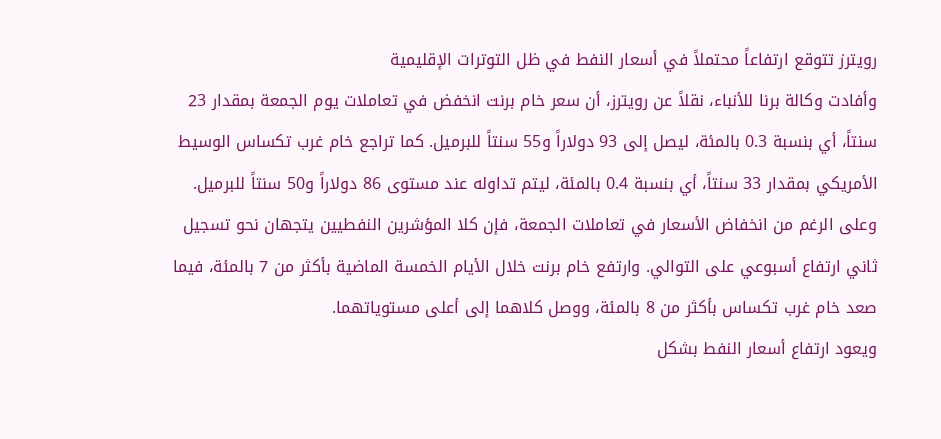رويترز تتوقع ارتفاعاً محتملاً في أسعار النفط في ظل التوترات الإقليمية
وأفادت وكالة برنا للأنباء، نقلاً عن رويترز، أن سعر خام برنت انخفض في تعاملات يوم الجمعة بمقدار 23 سنتاً، أي بنسبة 0.3 بالمئة، ليصل إلى 93 دولاراً و55 سنتاً للبرميل. كما تراجع خام غرب تكساس الوسيط الأمريكي بمقدار 33 سنتاً، أي بنسبة 0.4 بالمئة، ليتم تداوله عند مستوى 86 دولاراً و50 سنتاً للبرميل.
وعلى الرغم من انخفاض الأسعار في تعاملات الجمعة، فإن كلا المؤشرين النفطيين يتجهان نحو تسجيل ثاني ارتفاع أسبوعي على التوالي. وارتفع خام برنت خلال الأيام الخمسة الماضية بأكثر من 7 بالمئة، فيما صعد خام غرب تكساس بأكثر من 8 بالمئة، ووصل كلاهما إلى أعلى مستوياتهما.
ويعود ارتفاع أسعار النفط بشكل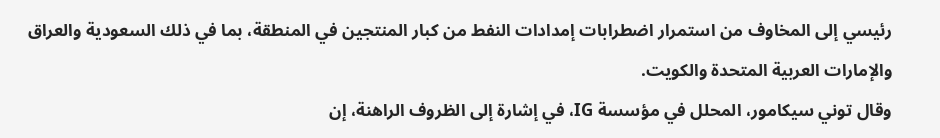رئيسي إلى المخاوف من استمرار اضطرابات إمدادات النفط من كبار المنتجين في المنطقة، بما في ذلك السعودية والعراق والإمارات العربية المتحدة والكويت.
وقال توني سيكامور، المحلل في مؤسسة IG، في إشارة إلى الظروف الراهنة، إن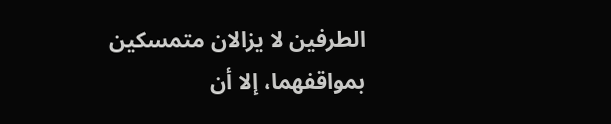الطرفين لا يزالان متمسكين بمواقفهما، إلا أن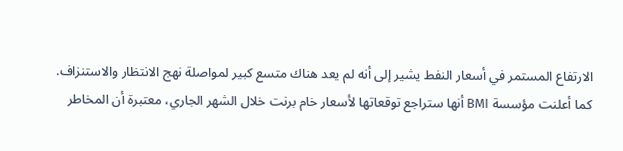الارتفاع المستمر في أسعار النفط يشير إلى أنه لم يعد هناك متسع كبير لمواصلة نهج الانتظار والاستنزاف.
كما أعلنت مؤسسة BMI أنها ستراجع توقعاتها لأسعار خام برنت خلال الشهر الجاري، معتبرة أن المخاطر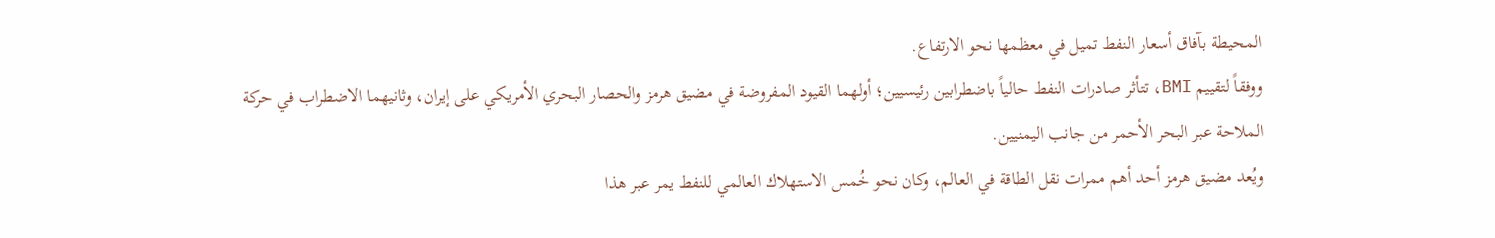المحيطة بآفاق أسعار النفط تميل في معظمها نحو الارتفاع.
ووفقاً لتقييم BMI، تتأثر صادرات النفط حالياً باضطرابين رئيسيين؛ أولهما القيود المفروضة في مضيق هرمز والحصار البحري الأمريكي على إيران، وثانيهما الاضطراب في حركة الملاحة عبر البحر الأحمر من جانب اليمنيين.
ويُعد مضيق هرمز أحد أهم ممرات نقل الطاقة في العالم، وكان نحو خُمس الاستهلاك العالمي للنفط يمر عبر هذا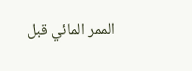الممر المائي قبل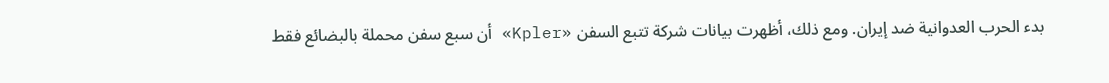بدء الحرب العدوانية ضد إيران. ومع ذلك، أظهرت بيانات شركة تتبع السفن «Kpler» أن سبع سفن محملة بالبضائع فقط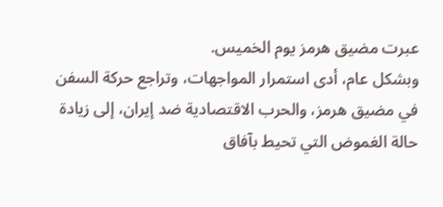عبرت مضيق هرمز يوم الخميس.
وبشكل عام، أدى استمرار المواجهات، وتراجع حركة السفن في مضيق هرمز، والحرب الاقتصادية ضد إيران، إلى زيادة حالة الغموض التي تحيط بآفاق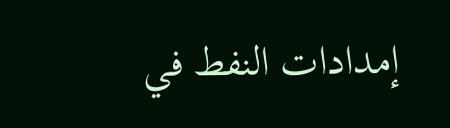إمدادات النفط في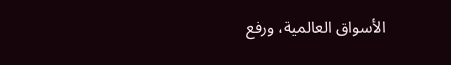الأسواق العالمية، ورفع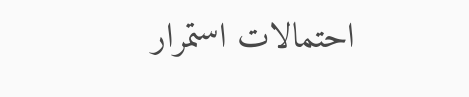احتمالات استمرار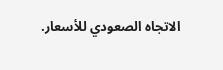الاتجاه الصعودي للأسعار.